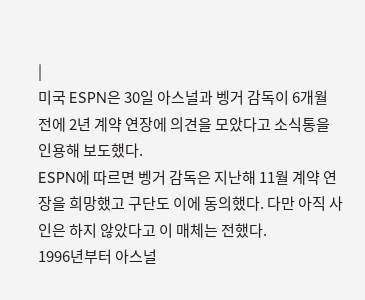|
미국 ESPN은 30일 아스널과 벵거 감독이 6개월 전에 2년 계약 연장에 의견을 모았다고 소식통을 인용해 보도했다.
ESPN에 따르면 벵거 감독은 지난해 11월 계약 연장을 희망했고 구단도 이에 동의했다. 다만 아직 사인은 하지 않았다고 이 매체는 전했다.
1996년부터 아스널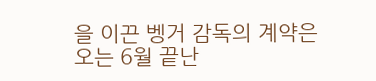을 이끈 벵거 감독의 계약은 오는 6월 끝난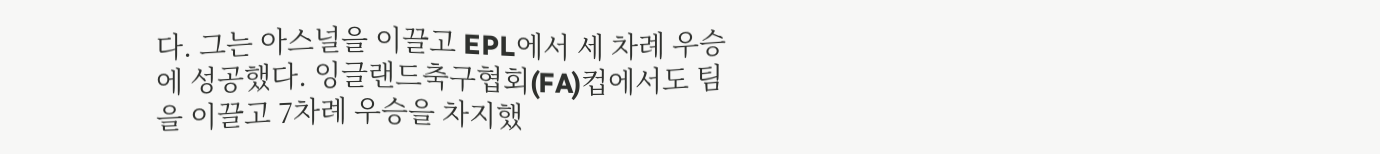다. 그는 아스널을 이끌고 EPL에서 세 차례 우승에 성공했다. 잉글랜드축구협회(FA)컵에서도 팀을 이끌고 7차례 우승을 차지했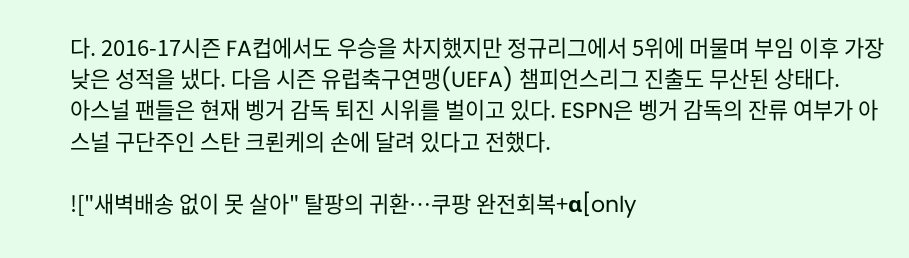다. 2016-17시즌 FA컵에서도 우승을 차지했지만 정규리그에서 5위에 머물며 부임 이후 가장 낮은 성적을 냈다. 다음 시즌 유럽축구연맹(UEFA) 챔피언스리그 진출도 무산된 상태다.
아스널 팬들은 현재 벵거 감독 퇴진 시위를 벌이고 있다. ESPN은 벵거 감독의 잔류 여부가 아스널 구단주인 스탄 크뢴케의 손에 달려 있다고 전했다.

!["새벽배송 없이 못 살아" 탈팡의 귀환…쿠팡 완전회복+α[only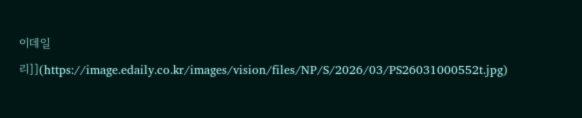이데일리]](https://image.edaily.co.kr/images/vision/files/NP/S/2026/03/PS26031000552t.jpg)